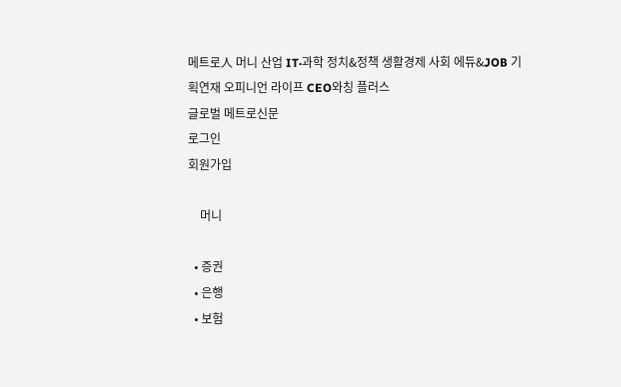메트로人 머니 산업 IT·과학 정치&정책 생활경제 사회 에듀&JOB 기획연재 오피니언 라이프 CEO와칭 플러스
글로벌 메트로신문
로그인
회원가입

    머니

  • 증권
  • 은행
  • 보험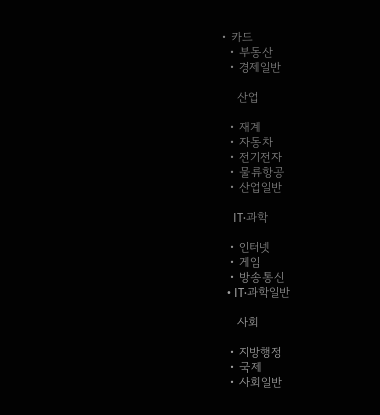• 카드
  • 부동산
  • 경제일반

    산업

  • 재계
  • 자동차
  • 전기전자
  • 물류항공
  • 산업일반

    IT·과학

  • 인터넷
  • 게임
  • 방송통신
  • IT·과학일반

    사회

  • 지방행정
  • 국제
  • 사회일반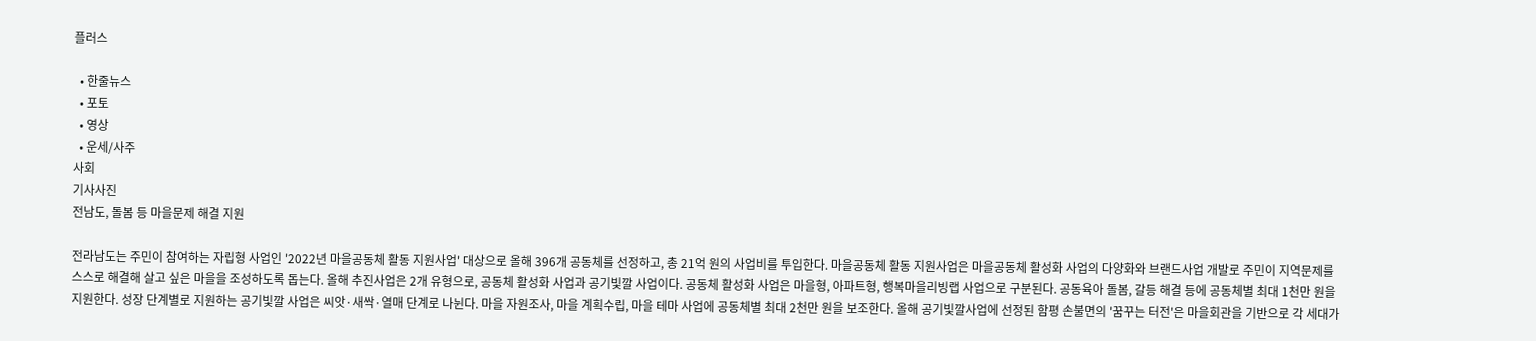플러스

  • 한줄뉴스
  • 포토
  • 영상
  • 운세/사주
사회
기사사진
전남도, 돌봄 등 마을문제 해결 지원

전라남도는 주민이 참여하는 자립형 사업인 '2022년 마을공동체 활동 지원사업' 대상으로 올해 396개 공동체를 선정하고, 총 21억 원의 사업비를 투입한다. 마을공동체 활동 지원사업은 마을공동체 활성화 사업의 다양화와 브랜드사업 개발로 주민이 지역문제를 스스로 해결해 살고 싶은 마을을 조성하도록 돕는다. 올해 추진사업은 2개 유형으로, 공동체 활성화 사업과 공기빛깔 사업이다. 공동체 활성화 사업은 마을형, 아파트형, 행복마을리빙랩 사업으로 구분된다. 공동육아 돌봄, 갈등 해결 등에 공동체별 최대 1천만 원을 지원한다. 성장 단계별로 지원하는 공기빛깔 사업은 씨앗·새싹·열매 단계로 나뉜다. 마을 자원조사, 마을 계획수립, 마을 테마 사업에 공동체별 최대 2천만 원을 보조한다. 올해 공기빛깔사업에 선정된 함평 손불면의 '꿈꾸는 터전'은 마을회관을 기반으로 각 세대가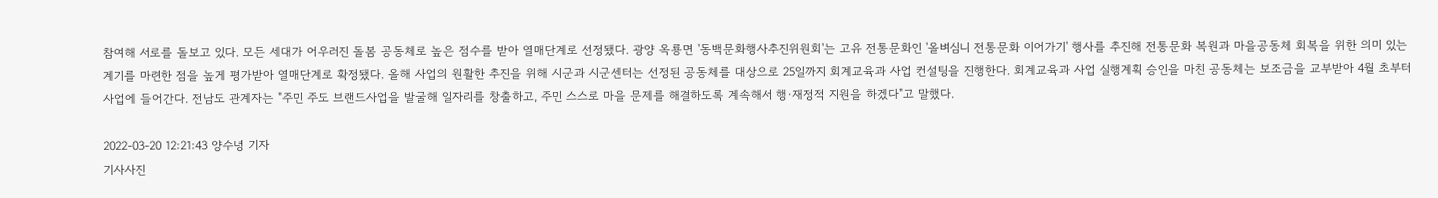참여해 서로를 돌보고 있다. 모든 세대가 어우러진 돌봄 공동체로 높은 점수를 받아 열매단계로 선정됐다. 광양 옥룡면 '동백문화행사추진위원회'는 고유 전통문화인 '올벼심니 전통문화 이어가기' 행사를 추진해 전통문화 복원과 마을공동체 회복을 위한 의미 있는 계기를 마련한 점을 높게 평가받아 열매단계로 확정됐다. 올해 사업의 원활한 추진을 위해 시군과 시군센터는 선정된 공동체를 대상으로 25일까지 회계교육과 사업 컨설팅을 진행한다. 회계교육과 사업 실행계획 승인을 마친 공동체는 보조금을 교부받아 4월 초부터 사업에 들어간다. 전남도 관계자는 "주민 주도 브랜드사업을 발굴해 일자리를 창출하고, 주민 스스로 마을 문제를 해결하도록 계속해서 행·재정적 지원을 하겠다"고 말했다.

2022-03-20 12:21:43 양수녕 기자
기사사진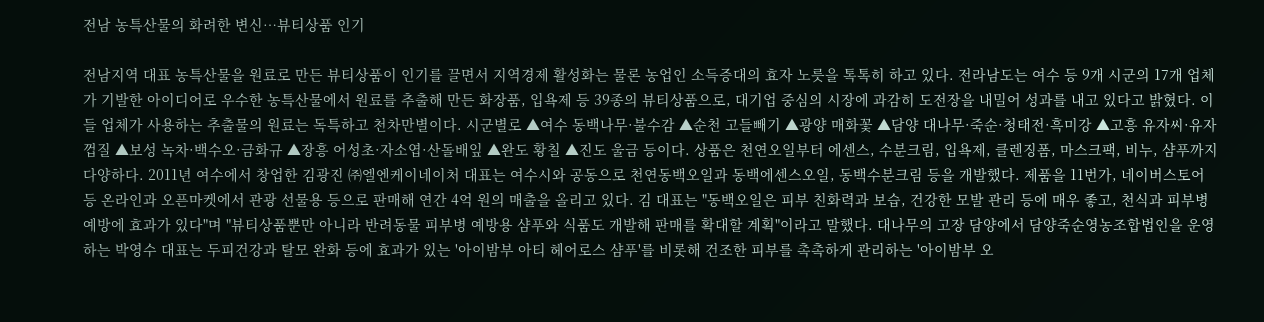전남 농특산물의 화려한 변신…뷰티상품 인기

전남지역 대표 농특산물을 원료로 만든 뷰티상품이 인기를 끌면서 지역경제 활성화는 물론 농업인 소득증대의 효자 노릇을 톡톡히 하고 있다. 전라남도는 여수 등 9개 시군의 17개 업체가 기발한 아이디어로 우수한 농특산물에서 원료를 추출해 만든 화장품, 입욕제 등 39종의 뷰티상품으로, 대기업 중심의 시장에 과감히 도전장을 내밀어 성과를 내고 있다고 밝혔다. 이들 업체가 사용하는 추출물의 원료는 독특하고 천차만별이다. 시군별로 ▲여수 동백나무·불수감 ▲순천 고들빼기 ▲광양 매화꽃 ▲담양 대나무·죽순·청태전·흑미강 ▲고흥 유자씨·유자껍질 ▲보성 녹차·백수오·금화규 ▲장흥 어성초·자소엽·산돌배잎 ▲완도 황칠 ▲진도 울금 등이다. 상품은 천연오일부터 에센스, 수분크림, 입욕제, 클렌징폼, 마스크팩, 비누, 샴푸까지 다양하다. 2011년 여수에서 창업한 김광진 ㈜엘엔케이네이처 대표는 여수시와 공동으로 천연동백오일과 동백에센스오일, 동백수분크림 등을 개발했다. 제품을 11번가, 네이버스토어 등 온라인과 오픈마켓에서 관광 선물용 등으로 판매해 연간 4억 원의 매출을 올리고 있다. 김 대표는 "동백오일은 피부 친화력과 보습, 건강한 모발 관리 등에 매우 좋고, 천식과 피부병 예방에 효과가 있다"며 "뷰티상품뿐만 아니라 반려동물 피부병 예방용 샴푸와 식품도 개발해 판매를 확대할 계획"이라고 말했다. 대나무의 고장 담양에서 담양죽순영농조합법인을 운영하는 박영수 대표는 두피건강과 탈모 완화 등에 효과가 있는 '아이밤부 아티 헤어로스 샴푸'를 비롯해 건조한 피부를 촉촉하게 관리하는 '아이밤부 오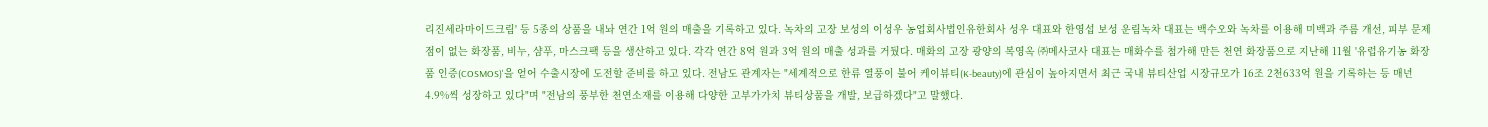리진세라마이드크림' 등 5종의 상품을 내놔 연간 1억 원의 매출을 기록하고 있다. 녹차의 고장 보성의 이성우 농업회사법인유한회사 성우 대표와 한영섭 보성 운림녹차 대표는 백수오와 녹차를 이용해 미백과 주름 개선, 피부 문제점이 없는 화장품, 비누, 샴푸, 마스크팩 등을 생산하고 있다. 각각 연간 8억 원과 3억 원의 매출 성과를 거뒀다. 매화의 고장 광양의 복영옥 ㈜메사코사 대표는 매화수를 첨가해 만든 천연 화장품으로 지난해 11월 '유럽유기농 화장품 인증(COSMOS)'을 얻어 수출시장에 도전할 준비를 하고 있다. 전남도 관계자는 "세계적으로 한류 열풍이 불어 케이뷰티(K-beauty)에 관심이 높아지면서 최근 국내 뷰티산업 시장규모가 16조 2천633억 원을 기록하는 등 매년 4.9%씩 성장하고 있다"며 "전남의 풍부한 천연소재를 이용해 다양한 고부가가치 뷰티상품을 개발, 보급하겠다"고 말했다.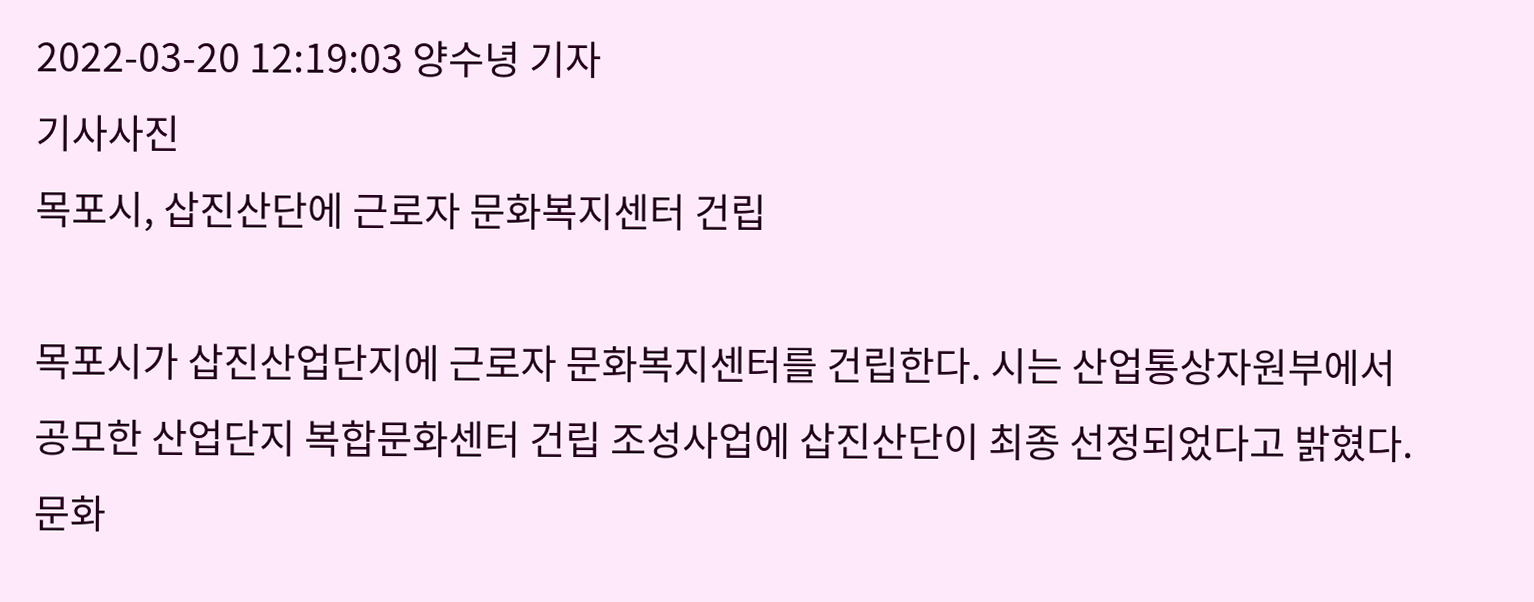2022-03-20 12:19:03 양수녕 기자
기사사진
목포시, 삽진산단에 근로자 문화복지센터 건립

목포시가 삽진산업단지에 근로자 문화복지센터를 건립한다. 시는 산업통상자원부에서 공모한 산업단지 복합문화센터 건립 조성사업에 삽진산단이 최종 선정되었다고 밝혔다. 문화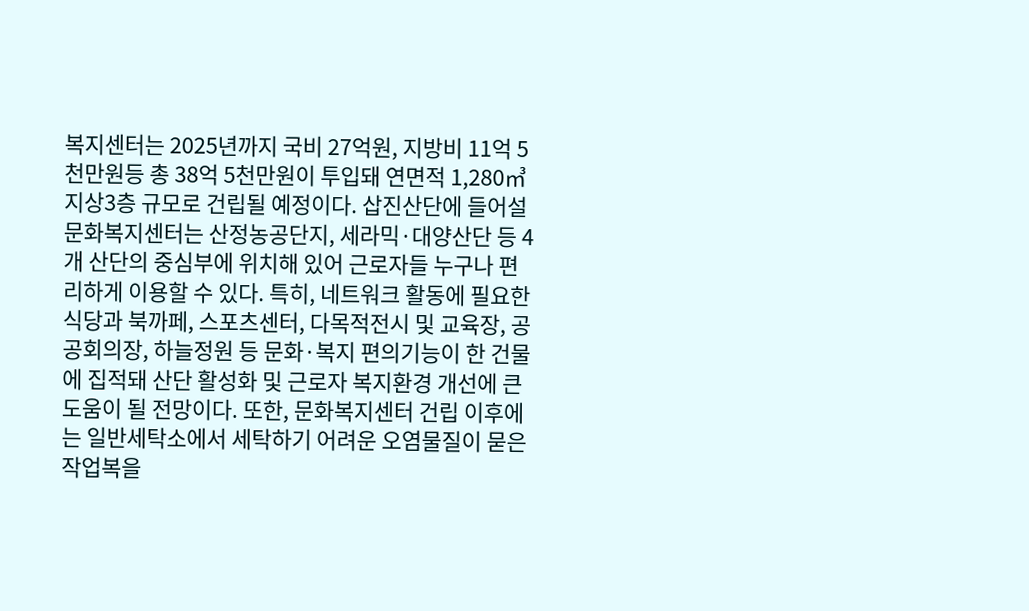복지센터는 2025년까지 국비 27억원, 지방비 11억 5천만원등 총 38억 5천만원이 투입돼 연면적 1,280㎥ 지상3층 규모로 건립될 예정이다. 삽진산단에 들어설 문화복지센터는 산정농공단지, 세라믹·대양산단 등 4개 산단의 중심부에 위치해 있어 근로자들 누구나 편리하게 이용할 수 있다. 특히, 네트워크 활동에 필요한 식당과 북까페, 스포츠센터, 다목적전시 및 교육장, 공공회의장, 하늘정원 등 문화·복지 편의기능이 한 건물에 집적돼 산단 활성화 및 근로자 복지환경 개선에 큰 도움이 될 전망이다. 또한, 문화복지센터 건립 이후에는 일반세탁소에서 세탁하기 어려운 오염물질이 묻은 작업복을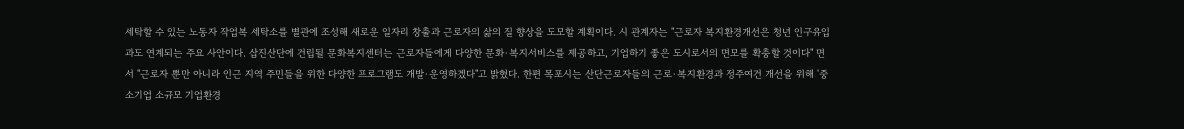세탁할 수 있는 노동자 작업복 세탁소를 별관에 조성해 새로운 일자리 창출과 근로자의 삶의 질 향상을 도모할 계획이다. 시 관계자는 "근로자 복지환경개선은 청년 인구유입과도 연계되는 주요 사안이다. 삽진산단에 건립될 문화복지센터는 근로자들에게 다양한 문화·복지서비스를 제공하고, 기업하기 좋은 도시로서의 면모를 확충할 것이다" 면서 "근로자 뿐만 아니라 인근 지역 주민들을 위한 다양한 프로그램도 개발·운영하겠다"고 밝혔다. 한편 목포시는 산단근로자들의 근로·복지환경과 정주여건 개선을 위해 '중소기업 소규모 기업환경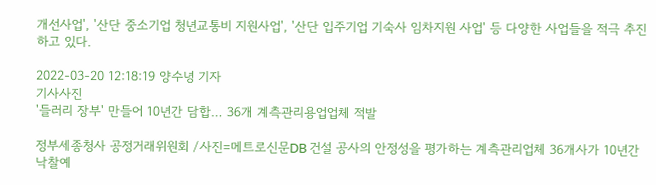개선사업', '산단 중소기업 청년교통비 지원사업', '산단 입주기업 기숙사 임차지원 사업' 등 다양한 사업들을 적극 추진하고 있다.

2022-03-20 12:18:19 양수녕 기자
기사사진
'들러리 장부' 만들어 10년간 담합… 36개 계측관리용업업체 적발

정부세종청사 공정거래위원회 /사진=메트로신문DB 건설 공사의 안정성을 평가하는 계측관리업체 36개사가 10년간 낙찰예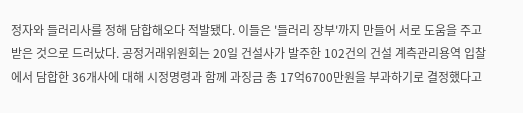정자와 들러리사를 정해 담합해오다 적발됐다. 이들은 '들러리 장부'까지 만들어 서로 도움을 주고받은 것으로 드러났다. 공정거래위원회는 20일 건설사가 발주한 102건의 건설 계측관리용역 입찰에서 담합한 36개사에 대해 시정명령과 함께 과징금 총 17억6700만원을 부과하기로 결정했다고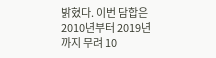밝혔다. 이번 담합은 2010년부터 2019년까지 무려 10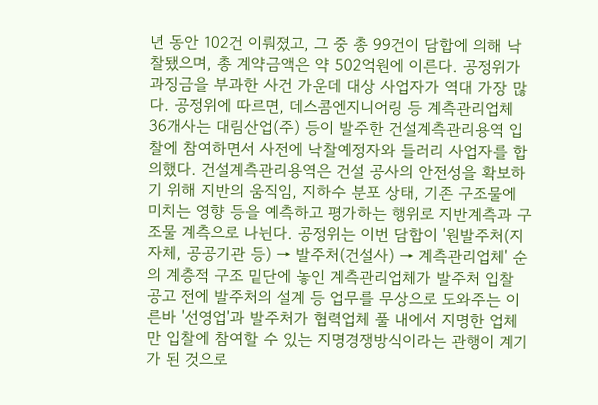년 동안 102건 이뤄졌고, 그 중 총 99건이 담합에 의해 낙찰됐으며, 총 계약금액은 약 502억원에 이른다. 공정위가 과징금을 부과한 사건 가운데 대상 사업자가 역대 가장 많다. 공정위에 따르면, 데스콤엔지니어링 등 계측관리업체 36개사는 대림산업(주) 등이 발주한 건설계측관리용역 입찰에 참여하면서 사전에 낙찰예정자와 들러리 사업자를 합의했다. 건설계측관리용역은 건설 공사의 안전성을 확보하기 위해 지반의 움직임, 지하수 분포 상태, 기존 구조물에 미치는 영향 등을 예측하고 평가하는 행위로 지반계측과 구조물 계측으로 나뉜다. 공정위는 이번 담합이 '원발주처(지자체, 공공기관 등) → 발주처(건설사) → 계측관리업체' 순의 계층적 구조 밑단에 놓인 계측관리업체가 발주처 입찰 공고 전에 발주처의 설계 등 업무를 무상으로 도와주는 이른바 '선영업'과 발주처가 협력업체 풀 내에서 지명한 업체만 입찰에 참여할 수 있는 지명경쟁방식이라는 관행이 계기가 된 것으로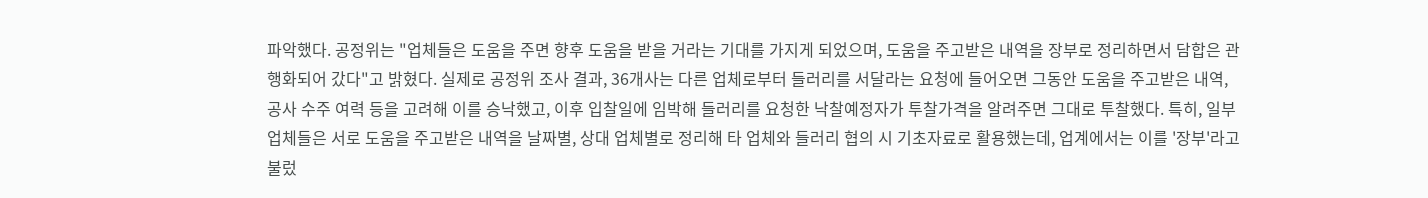파악했다. 공정위는 "업체들은 도움을 주면 향후 도움을 받을 거라는 기대를 가지게 되었으며, 도움을 주고받은 내역을 장부로 정리하면서 담합은 관행화되어 갔다"고 밝혔다. 실제로 공정위 조사 결과, 36개사는 다른 업체로부터 들러리를 서달라는 요청에 들어오면 그동안 도움을 주고받은 내역, 공사 수주 여력 등을 고려해 이를 승낙했고, 이후 입찰일에 임박해 들러리를 요청한 낙찰예정자가 투찰가격을 알려주면 그대로 투찰했다. 특히, 일부 업체들은 서로 도움을 주고받은 내역을 날짜별, 상대 업체별로 정리해 타 업체와 들러리 협의 시 기초자료로 활용했는데, 업계에서는 이를 '장부'라고 불렀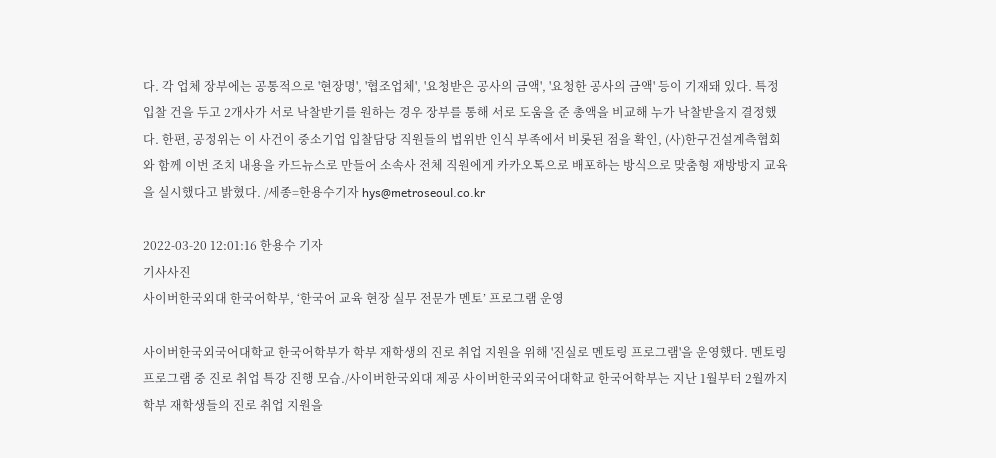다. 각 업체 장부에는 공통적으로 '현장명', '협조업체', '요청받은 공사의 금액', '요청한 공사의 금액' 등이 기재돼 있다. 특정 입찰 건을 두고 2개사가 서로 낙찰받기를 원하는 경우 장부를 통해 서로 도움을 준 총액을 비교해 누가 낙찰받을지 결정했다. 한편, 공정위는 이 사건이 중소기업 입찰담당 직원들의 법위반 인식 부족에서 비롯된 점을 확인, (사)한구건설계측협회와 함께 이번 조치 내용을 카드뉴스로 만들어 소속사 전체 직원에게 카카오톡으로 배포하는 방식으로 맞춤형 재방방지 교육을 실시했다고 밝혔다. /세종=한용수기자 hys@metroseoul.co.kr

2022-03-20 12:01:16 한용수 기자
기사사진
사이버한국외대 한국어학부, ‘한국어 교육 현장 실무 전문가 멘토’ 프로그램 운영

사이버한국외국어대학교 한국어학부가 학부 재학생의 진로 취업 지원을 위해 '진실로 멘토링 프로그램'을 운영했다. 멘토링 프로그램 중 진로 취업 특강 진행 모습./사이버한국외대 제공 사이버한국외국어대학교 한국어학부는 지난 1월부터 2월까지 학부 재학생들의 진로 취업 지원을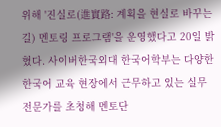위해 '진실로(進實路: 계획을 현실로 바꾸는 길) 멘토링 프로그램'을 운영했다고 20일 밝혔다. 사이버한국외대 한국어학부는 다양한 한국어 교육 현장에서 근무하고 있는 실무 전문가를 초청해 멘토단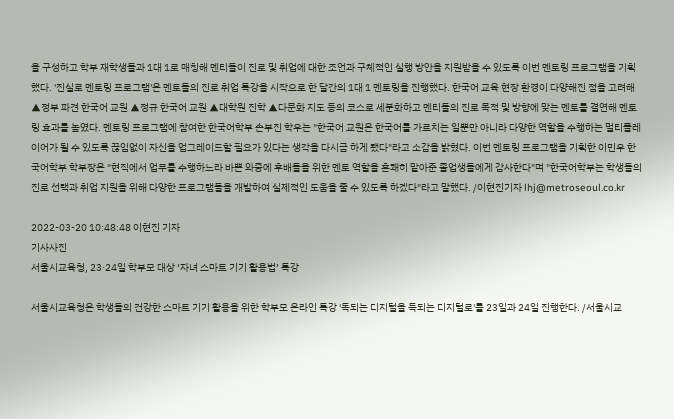을 구성하고 학부 재학생들과 1대 1로 매칭해 멘티들이 진로 및 취업에 대한 조언과 구체적인 실행 방안을 지원받을 수 있도록 이번 멘토링 프로그램을 기획했다. '진실로 멘토링 프로그램'은 멘토들의 진로 취업 특강을 시작으로 한 달간의 1대 1 멘토링을 진행했다. 한국어 교육 현장 환경이 다양해진 점을 고려해 ▲정부 파견 한국어 교원 ▲정규 한국어 교원 ▲대학원 진학 ▲다문화 지도 등의 코스로 세분화하고 멘티들의 진로 목적 및 방향에 맞는 멘토를 결연해 멘토링 효과를 높였다. 멘토링 프로그램에 참여한 한국어학부 손부진 학우는 "한국어 교원은 한국어를 가르치는 일뿐만 아니라 다양한 역할을 수행하는 멀티플레이어가 될 수 있도록 끊임없이 자신을 업그레이드할 필요가 있다는 생각을 다시금 하게 됐다"라고 소감을 밝혔다. 이번 멘토링 프로그램을 기획한 이민우 한국어학부 학부장은 "현직에서 업무를 수행하느라 바쁜 와중에 후배들을 위한 멘토 역할을 흔쾌히 맡아준 졸업생들에게 감사한다"며 "한국어학부는 학생들의 진로 선택과 취업 지원을 위해 다양한 프로그램들을 개발하여 실제적인 도움을 줄 수 있도록 하겠다"라고 말했다. /이현진기자 lhj@metroseoul.co.kr

2022-03-20 10:48:48 이현진 기자
기사사진
서울시교육청, 23·24일 학부모 대상 ‘자녀 스마트 기기 활용법’ 특강

서울시교육청은 학생들의 건강한 스마트 기기 활용을 위한 학부모 온라인 특강 '독되는 디지털을 득되는 디지털로'를 23일과 24일 진행한다. /서울시교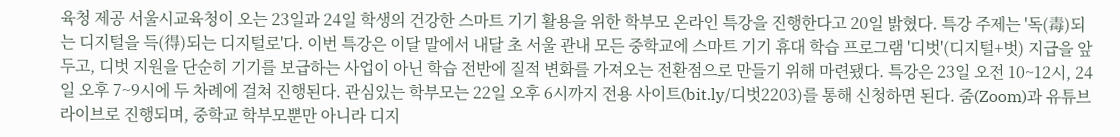육청 제공 서울시교육청이 오는 23일과 24일 학생의 건강한 스마트 기기 활용을 위한 학부모 온라인 특강을 진행한다고 20일 밝혔다. 특강 주제는 '독(毒)되는 디지털을 득(得)되는 디지털로'다. 이번 특강은 이달 말에서 내달 초 서울 관내 모든 중학교에 스마트 기기 휴대 학습 프로그램 '디벗'(디지털+벗) 지급을 앞두고, 디벗 지원을 단순히 기기를 보급하는 사업이 아닌 학습 전반에 질적 변화를 가져오는 전환점으로 만들기 위해 마련됐다. 특강은 23일 오전 10~12시, 24일 오후 7~9시에 두 차례에 걸쳐 진행된다. 관심있는 학부모는 22일 오후 6시까지 전용 사이트(bit.ly/디벗2203)를 통해 신청하면 된다. 줌(Zoom)과 유튜브 라이브로 진행되며, 중학교 학부모뿐만 아니라 디지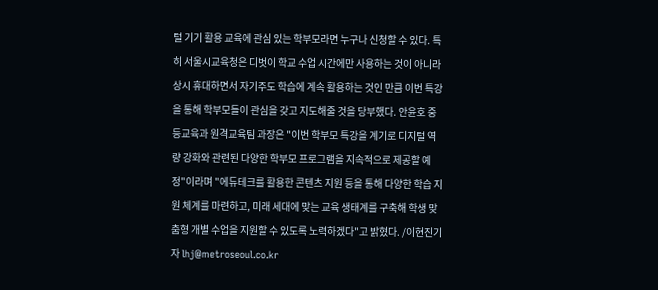털 기기 활용 교육에 관심 있는 학부모라면 누구나 신청할 수 있다. 특히 서울시교육청은 디벗이 학교 수업 시간에만 사용하는 것이 아니라 상시 휴대하면서 자기주도 학습에 계속 활용하는 것인 만큼 이번 특강을 통해 학부모들이 관심을 갖고 지도해줄 것을 당부했다. 안윤호 중등교육과 원격교육팀 과장은 "이번 학부모 특강을 계기로 디지털 역량 강화와 관련된 다양한 학부모 프로그램을 지속적으로 제공할 예정"이라며 "에듀테크를 활용한 콘텐츠 지원 등을 통해 다양한 학습 지원 체계를 마련하고, 미래 세대에 맞는 교육 생태계를 구축해 학생 맞춤형 개별 수업을 지원할 수 있도록 노력하겠다"고 밝혔다. /이현진기자 lhj@metroseoul.co.kr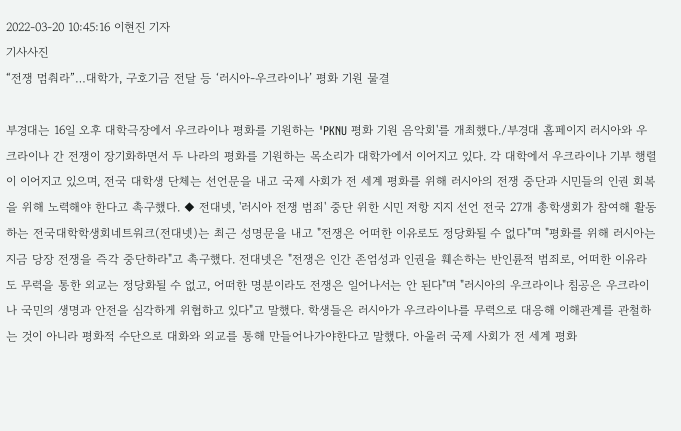2022-03-20 10:45:16 이현진 기자
기사사진
“전쟁 멈춰라”…대학가, 구호기금 전달 등 ‘러시아-우크라이나’ 평화 기원 물결

부경대는 16일 오후 대학극장에서 우크라이나 평화를 기원하는 'PKNU 평화 기원 음악회'를 개최했다./부경대 홈페이지 러시아와 우크라이나 간 전쟁이 장기화하면서 두 나라의 평화를 기원하는 목소리가 대학가에서 이어지고 있다. 각 대학에서 우크라이나 기부 행렬이 이어지고 있으며, 전국 대학생 단체는 선언문을 내고 국제 사회가 전 세계 평화를 위해 러시아의 전쟁 중단과 시민들의 인권 회복을 위해 노력해야 한다고 촉구했다. ◆ 전대넷, '러시아 전쟁 범죄' 중단 위한 시민 저항 지지 선언 전국 27개 총학생회가 참여해 활동하는 전국대학학생회네트워크(전대넷)는 최근 성명문을 내고 "전쟁은 어떠한 이유로도 정당화될 수 없다"며 "평화를 위해 러시아는 지금 당장 전쟁을 즉각 중단하라"고 촉구했다. 전대넷은 "전쟁은 인간 존엄성과 인권을 훼손하는 반인륜적 범죄로, 어떠한 이유라도 무력을 통한 외교는 정당화될 수 없고, 어떠한 명분이라도 전쟁은 일어나서는 안 된다"며 "러시아의 우크라이나 침공은 우크라이나 국민의 생명과 안전을 심각하게 위협하고 있다"고 말했다. 학생들은 러시아가 우크라이나를 무력으로 대응해 이해관계를 관철하는 것이 아니라 평화적 수단으로 대화와 외교를 통해 만들어나가야한다고 말했다. 아울러 국제 사회가 전 세계 평화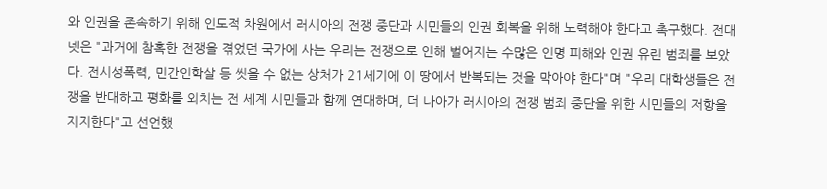와 인권을 존속하기 위해 인도적 차원에서 러시아의 전쟁 중단과 시민들의 인권 회복을 위해 노력해야 한다고 촉구했다. 전대넷은 "과거에 참혹한 전쟁을 겪었던 국가에 사는 우리는 전쟁으로 인해 벌어지는 수많은 인명 피해와 인권 유린 범죄를 보았다. 전시성폭력, 민간인학살 등 씻을 수 없는 상처가 21세기에 이 땅에서 반복되는 것을 막아야 한다"며 "우리 대학생들은 전쟁을 반대하고 평화를 외치는 전 세계 시민들과 함께 연대하며, 더 나아가 러시아의 전쟁 범죄 중단을 위한 시민들의 저항을 지지한다"고 선언했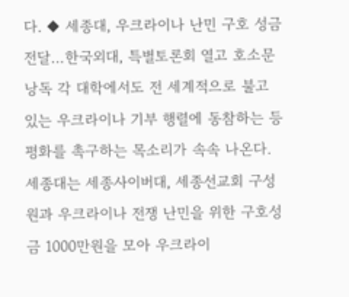다. ◆ 세종대, 우크라이나 난민 구호 성금 전달…한국외대, 특별토론회 열고 호소문 낭독 각 대학에서도 전 세계적으로 불고 있는 우크라이나 기부 행렬에 동참하는 등 평화를 촉구하는 목소리가 속속 나온다. 세종대는 세종사이버대, 세종선교회 구성원과 우크라이나 전쟁 난민을 위한 구호성금 1000만원을 모아 우크라이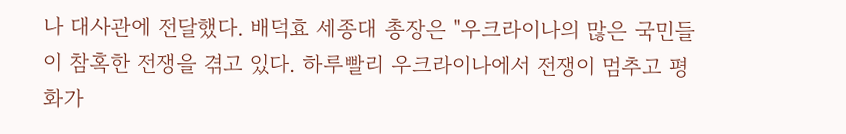나 대사관에 전달했다. 배덕효 세종대 총장은 "우크라이나의 많은 국민들이 참혹한 전쟁을 겪고 있다. 하루빨리 우크라이나에서 전쟁이 멈추고 평화가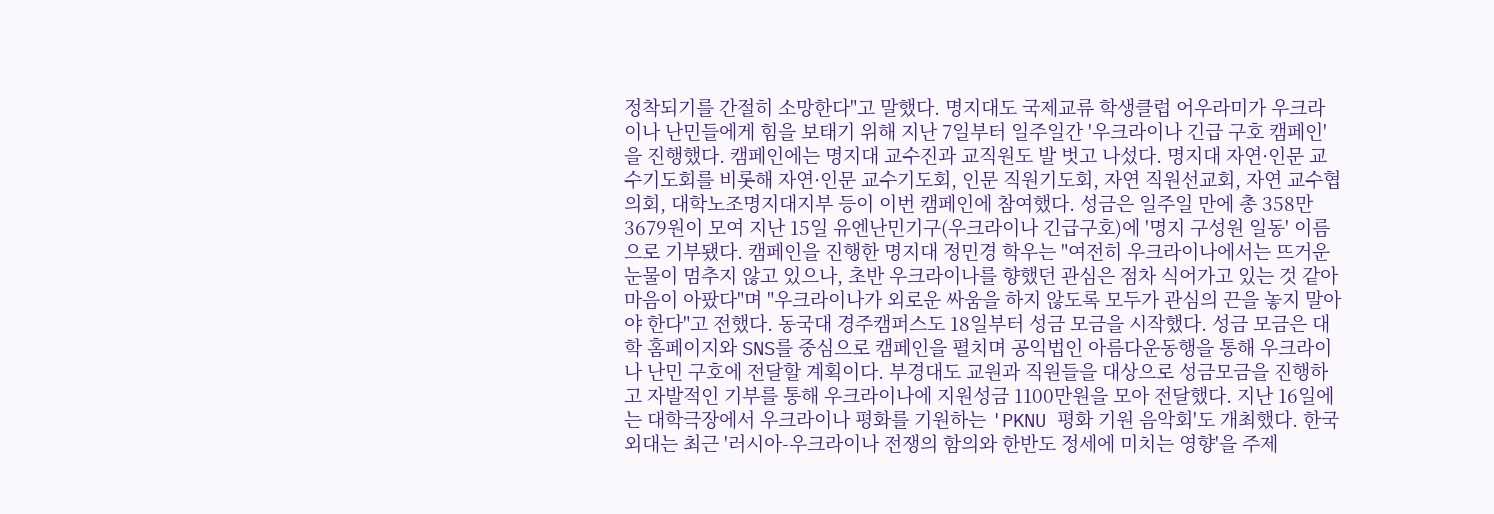정착되기를 간절히 소망한다"고 말했다. 명지대도 국제교류 학생클럽 어우라미가 우크라이나 난민들에게 힘을 보태기 위해 지난 7일부터 일주일간 '우크라이나 긴급 구호 캠페인'을 진행했다. 캠페인에는 명지대 교수진과 교직원도 발 벗고 나섰다. 명지대 자연·인문 교수기도회를 비롯해 자연·인문 교수기도회, 인문 직원기도회, 자연 직원선교회, 자연 교수협의회, 대학노조명지대지부 등이 이번 캠페인에 참여했다. 성금은 일주일 만에 총 358만3679원이 모여 지난 15일 유엔난민기구(우크라이나 긴급구호)에 '명지 구성원 일동' 이름으로 기부됐다. 캠페인을 진행한 명지대 정민경 학우는 "여전히 우크라이나에서는 뜨거운 눈물이 멈추지 않고 있으나, 초반 우크라이나를 향했던 관심은 점차 식어가고 있는 것 같아 마음이 아팠다"며 "우크라이나가 외로운 싸움을 하지 않도록 모두가 관심의 끈을 놓지 말아야 한다"고 전했다. 동국대 경주캠퍼스도 18일부터 성금 모금을 시작했다. 성금 모금은 대학 홈페이지와 SNS를 중심으로 캠페인을 펼치며 공익법인 아름다운동행을 통해 우크라이나 난민 구호에 전달할 계획이다. 부경대도 교원과 직원들을 대상으로 성금모금을 진행하고 자발적인 기부를 통해 우크라이나에 지원성금 1100만원을 모아 전달했다. 지난 16일에는 대학극장에서 우크라이나 평화를 기원하는 'PKNU 평화 기원 음악회'도 개최했다. 한국외대는 최근 '러시아-우크라이나 전쟁의 함의와 한반도 정세에 미치는 영향'을 주제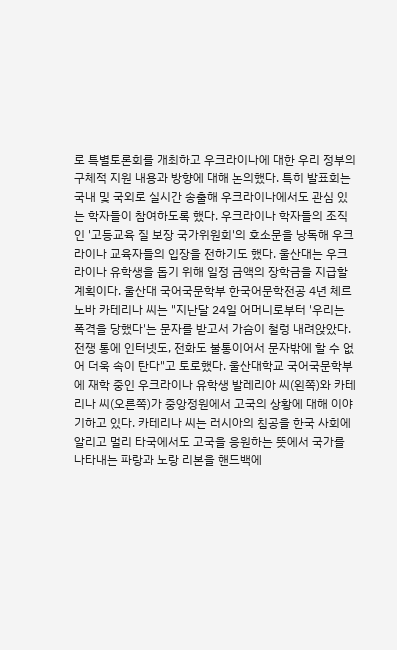로 특별토론회를 개최하고 우크라이나에 대한 우리 정부의 구체적 지원 내용과 방향에 대해 논의했다. 특히 발표회는 국내 및 국외로 실시간 송출해 우크라이나에서도 관심 있는 학자들이 참여하도록 했다. 우크라이나 학자들의 조직인 '고등교육 질 보장 국가위원회'의 호소문을 낭독해 우크라이나 교육자들의 입장을 전하기도 했다. 울산대는 우크라이나 유학생을 돕기 위해 일정 금액의 장학금을 지급할 계획이다. 울산대 국어국문학부 한국어문학전공 4년 체르노바 카테리나 씨는 "지난달 24일 어머니로부터 '우리는 폭격을 당했다'는 문자를 받고서 가슴이 철렁 내려앉았다. 전쟁 통에 인터넷도, 전화도 불통이어서 문자밖에 할 수 없어 더욱 속이 탄다"고 토로했다. 울산대학교 국어국문학부에 재학 중인 우크라이나 유학생 발레리아 씨(왼쪽)와 카테리나 씨(오른쪽)가 중앙정원에서 고국의 상황에 대해 이야기하고 있다. 카테리나 씨는 러시아의 침공을 한국 사회에 알리고 멀리 타국에서도 고국을 응원하는 뜻에서 국가를 나타내는 파랑과 노랑 리본을 핸드백에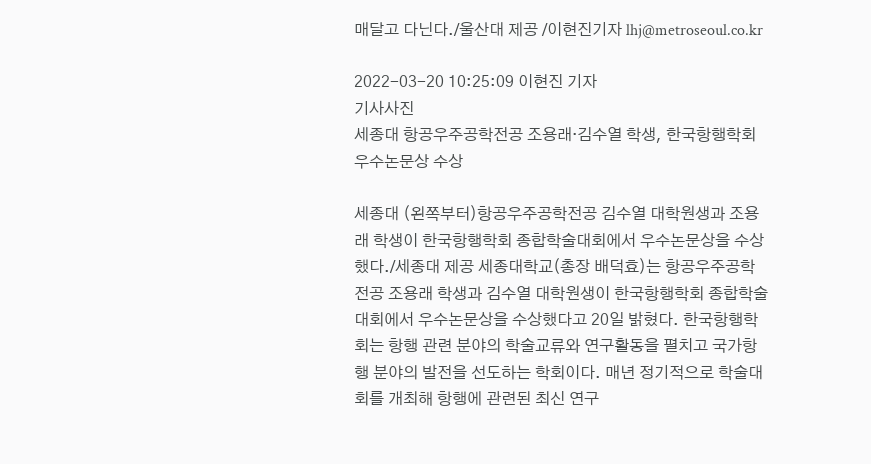매달고 다닌다./울산대 제공 /이현진기자 lhj@metroseoul.co.kr

2022-03-20 10:25:09 이현진 기자
기사사진
세종대 항공우주공학전공 조용래·김수열 학생, 한국항행학회 우수논문상 수상

세종대 (왼쪽부터)항공우주공학전공 김수열 대학원생과 조용래 학생이 한국항행학회 종합학술대회에서 우수논문상을 수상했다./세종대 제공 세종대학교(총장 배덕효)는 항공우주공학전공 조용래 학생과 김수열 대학원생이 한국항행학회 종합학술대회에서 우수논문상을 수상했다고 20일 밝혔다. 한국항행학회는 항행 관련 분야의 학술교류와 연구활동을 펼치고 국가항행 분야의 발전을 선도하는 학회이다. 매년 정기적으로 학술대회를 개최해 항행에 관련된 최신 연구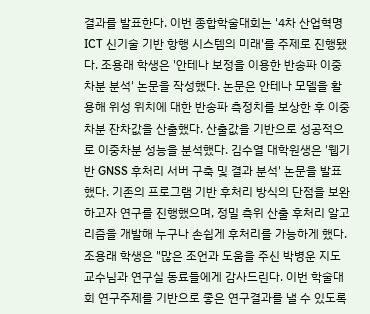결과를 발표한다. 이번 종합학술대회는 '4차 산업혁명 ICT 신기술 기반 항행 시스템의 미래'를 주제로 진행됐다. 조용래 학생은 '안테나 보정을 이용한 반송파 이중차분 분석' 논문을 작성했다. 논문은 안테나 모델을 활용해 위성 위치에 대한 반송파 측정치를 보상한 후 이중차분 잔차값을 산출했다. 산출값을 기반으로 성공적으로 이중차분 성능을 분석했다. 김수열 대학원생은 '웹기반 GNSS 후처리 서버 구축 및 결과 분석' 논문을 발표했다. 기존의 프로그램 기반 후처리 방식의 단점을 보완하고자 연구를 진행했으며, 정밀 측위 산출 후처리 알고리즘을 개발해 누구나 손쉽게 후처리를 가능하게 했다. 조용래 학생은 "많은 조언과 도움을 주신 박병운 지도교수님과 연구실 동료들에게 감사드린다. 이번 학술대회 연구주제를 기반으로 좋은 연구결과를 낼 수 있도록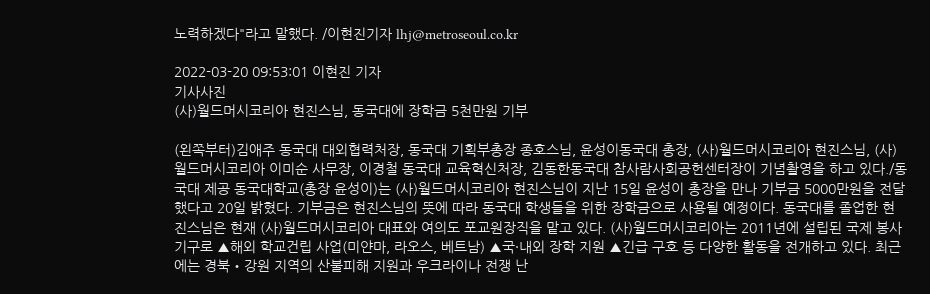노력하겠다"라고 말했다. /이현진기자 lhj@metroseoul.co.kr

2022-03-20 09:53:01 이현진 기자
기사사진
(사)월드머시코리아 현진스님, 동국대에 장학금 5천만원 기부

(왼쪽부터)김애주 동국대 대외협력처장, 동국대 기획부총장 종호스님, 윤성이동국대 총장, (사)월드머시코리아 현진스님, (사)월드머시코리아 이미순 사무장, 이경철 동국대 교육혁신처장, 김동한동국대 참사람사회공헌센터장이 기념촬영을 하고 있다./동국대 제공 동국대학교(총장 윤성이)는 (사)월드머시코리아 현진스님이 지난 15일 윤성이 총장을 만나 기부금 5000만원을 전달했다고 20일 밝혔다. 기부금은 현진스님의 뜻에 따라 동국대 학생들을 위한 장학금으로 사용될 예정이다. 동국대를 졸업한 현진스님은 현재 (사)월드머시코리아 대표와 여의도 포교원장직을 맡고 있다. (사)월드머시코리아는 2011년에 설립된 국제 봉사기구로 ▲해외 학교건립 사업(미얀마, 라오스, 베트남) ▲국·내외 장학 지원 ▲긴급 구호 등 다양한 활동을 전개하고 있다. 최근에는 경북‧강원 지역의 산불피해 지원과 우크라이나 전쟁 난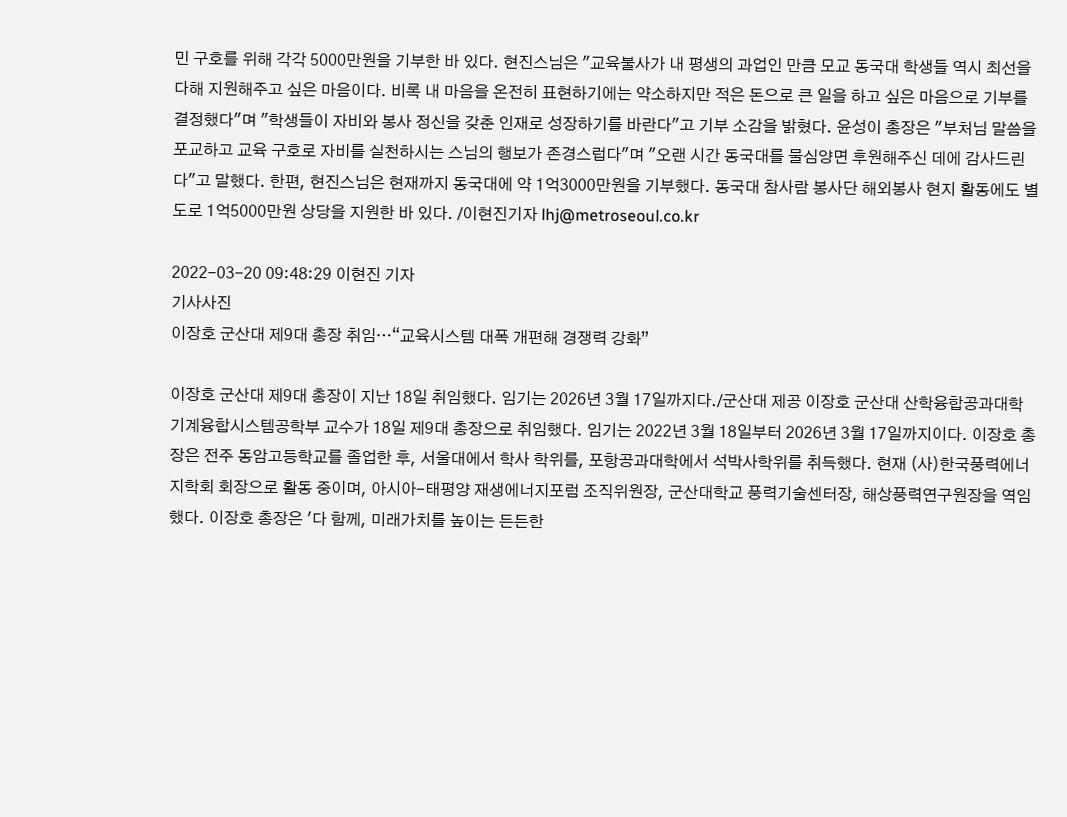민 구호를 위해 각각 5000만원을 기부한 바 있다. 현진스님은 "교육불사가 내 평생의 과업인 만큼 모교 동국대 학생들 역시 최선을 다해 지원해주고 싶은 마음이다. 비록 내 마음을 온전히 표현하기에는 약소하지만 적은 돈으로 큰 일을 하고 싶은 마음으로 기부를 결정했다"며 "학생들이 자비와 봉사 정신을 갖춘 인재로 성장하기를 바란다"고 기부 소감을 밝혔다. 윤성이 총장은 "부처님 말씀을 포교하고 교육 구호로 자비를 실천하시는 스님의 행보가 존경스럽다"며 "오랜 시간 동국대를 물심양면 후원해주신 데에 감사드린다"고 말했다. 한편, 현진스님은 현재까지 동국대에 약 1억3000만원을 기부했다. 동국대 참사람 봉사단 해외봉사 현지 활동에도 별도로 1억5000만원 상당을 지원한 바 있다. /이현진기자 lhj@metroseoul.co.kr

2022-03-20 09:48:29 이현진 기자
기사사진
이장호 군산대 제9대 총장 취임…“교육시스템 대폭 개편해 경쟁력 강화”

이장호 군산대 제9대 총장이 지난 18일 취임했다. 임기는 2026년 3월 17일까지다./군산대 제공 이장호 군산대 산학융합공과대학 기계융합시스템공학부 교수가 18일 제9대 총장으로 취임했다. 임기는 2022년 3월 18일부터 2026년 3월 17일까지이다. 이장호 총장은 전주 동암고등학교를 졸업한 후, 서울대에서 학사 학위를, 포항공과대학에서 석박사학위를 취득했다. 현재 (사)한국풍력에너지학회 회장으로 활동 중이며, 아시아-태평양 재생에너지포럼 조직위원장, 군산대학교 풍력기술센터장, 해상풍력연구원장을 역임했다. 이장호 총장은 '다 함께, 미래가치를 높이는 든든한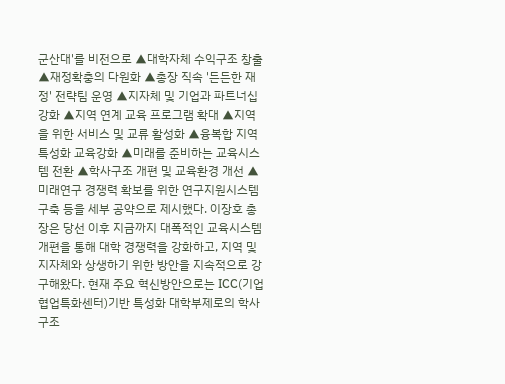군산대'를 비전으로 ▲대학자체 수익구조 창출 ▲재정확충의 다원화 ▲총장 직속 '든든한 재정' 전략팀 운영 ▲지자체 및 기업과 파트너십 강화 ▲지역 연계 교육 프로그램 확대 ▲지역을 위한 서비스 및 교류 활성화 ▲융복합 지역 특성화 교육강화 ▲미래를 준비하는 교육시스템 전환 ▲학사구조 개편 및 교육환경 개선 ▲미래연구 경쟁력 확보를 위한 연구지원시스템 구축 등을 세부 공약으로 제시했다. 이장호 총장은 당선 이후 지금까지 대폭적인 교육시스템 개편을 통해 대학 경쟁력을 강화하고, 지역 및 지자체와 상생하기 위한 방안을 지속적으로 강구해왔다. 현재 주요 혁신방안으로는 ICC(기업협업특화센터)기반 특성화 대학부제로의 학사구조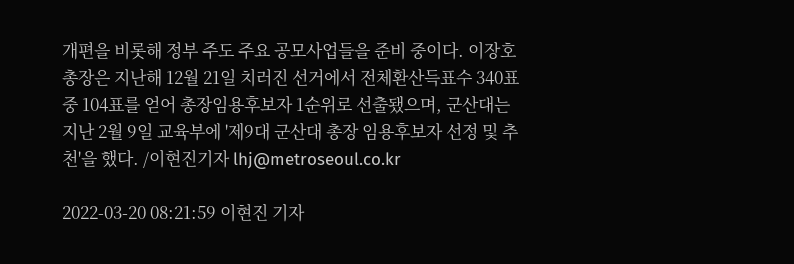개편을 비롯해 정부 주도 주요 공모사업들을 준비 중이다. 이장호 총장은 지난해 12월 21일 치러진 선거에서 전체환산득표수 340표 중 104표를 얻어 총장임용후보자 1순위로 선출됐으며, 군산대는 지난 2월 9일 교육부에 '제9대 군산대 총장 임용후보자 선정 및 추천'을 했다. /이현진기자 lhj@metroseoul.co.kr

2022-03-20 08:21:59 이현진 기자